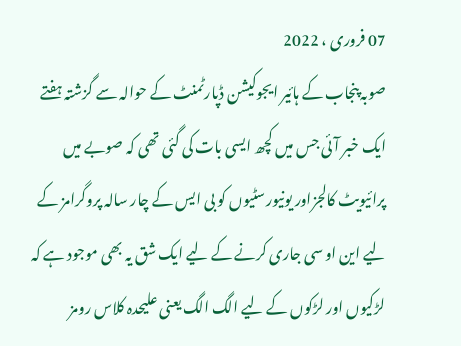07 فروری ، 2022
صوبہ پنجاب کے ہائیر ایجوکیشن ڈپارٹمنٹ کے حوالہ سے گزشتہ ہفتے ایک خبر آئی جس میں کچھ ایسی بات کی گئی تھی کہ صوبے میں پرائیویٹ کالجزاور یونیورسٹیوں کو بی ایس کے چار سالہ پروگرامز کے لیے این او سی جاری کرنے کے لیے ایک شق یہ بھی موجود ہے کہ لڑکیوں اور لڑکوں کے لیے الگ الگ یعنی علیحدہ کلاس رومز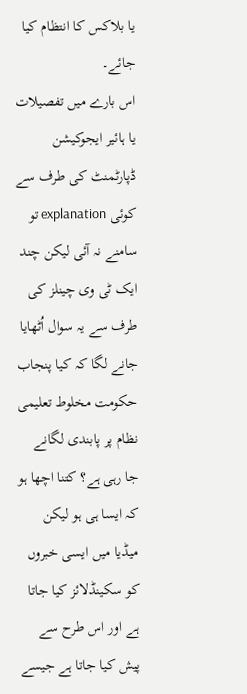یا بلاکس کا انتظام کیا جائے۔
اس بارے میں تفصیلات یا ہائیر ایجوکیشن ڈپارٹمنٹ کی طرف سے کوئی explanation تو سامنے نہ آئی لیکن چند ایک ٹی وی چینلز کی طرف سے یہ سوال اُٹھایا جانے لگا کہ کیا پنجاب حکومت مخلوط تعلیمی نظام پر پابندی لگانے جا رہی ہے؟ کتنا اچھا ہو کہ ایسا ہی ہو لیکن میڈیا میں ایسی خبروں کو سکینڈلائز کیا جاتا ہے اور اس طرح سے پیش کیا جاتا ہے جیسے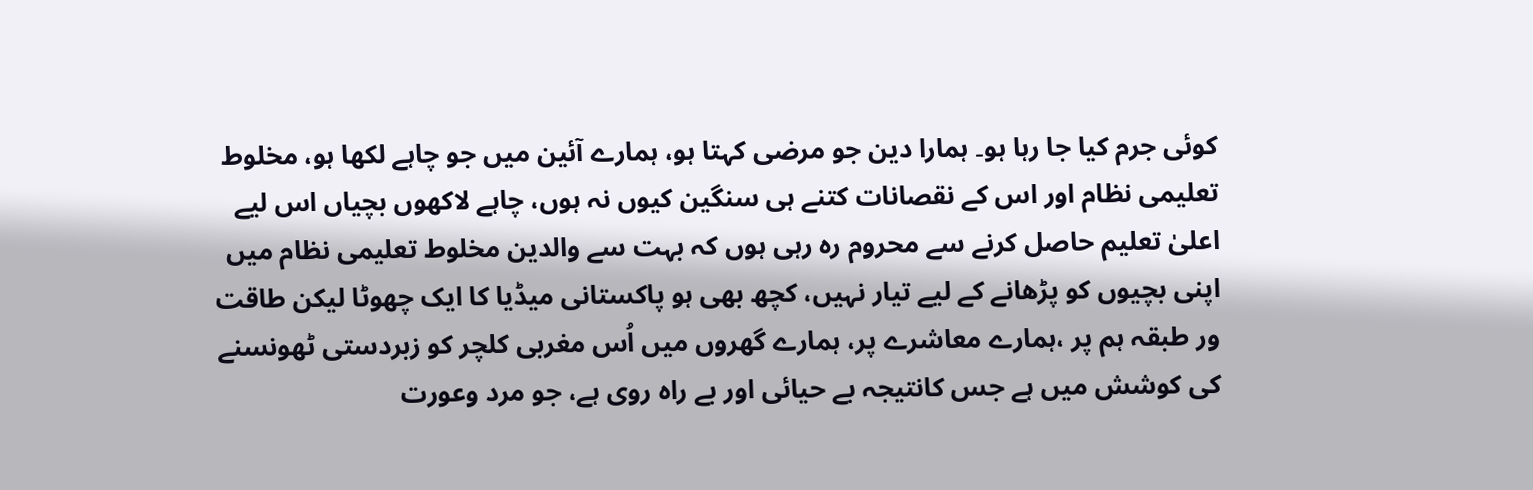کوئی جرم کیا جا رہا ہو۔ ہمارا دین جو مرضی کہتا ہو، ہمارے آئین میں جو چاہے لکھا ہو، مخلوط تعلیمی نظام اور اس کے نقصانات کتنے ہی سنگین کیوں نہ ہوں، چاہے لاکھوں بچیاں اس لیے اعلیٰ تعلیم حاصل کرنے سے محروم رہ رہی ہوں کہ بہت سے والدین مخلوط تعلیمی نظام میں اپنی بچیوں کو پڑھانے کے لیے تیار نہیں، کچھ بھی ہو پاکستانی میڈیا کا ایک چھوٹا لیکن طاقت ور طبقہ ہم پر ،ہمارے معاشرے پر، ہمارے گھروں میں اُس مغربی کلچر کو زبردستی ٹھونسنے کی کوشش میں ہے جس کانتیجہ بے حیائی اور بے راہ روی ہے، جو مرد وعورت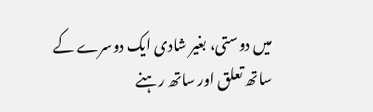میں دوستی، بغیر شادی ایک دوسرے کے ساتھ تعلق اور ساتھ رہنے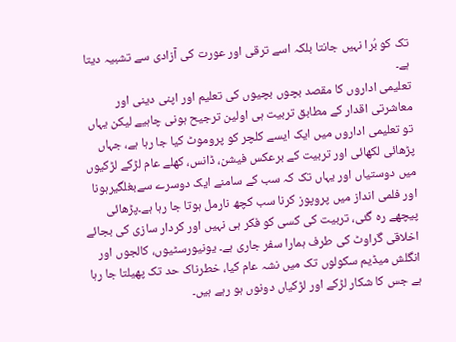تک کو بُرا نہیں جانتا بلکہ اسے ترقی اور عورت کی آزادی سے تشبیہ دیتا ہے۔
تعلیمی اداروں کا مقصد بچوں بچیوں کی تعلیم اور اپنی دینی اور معاشرتی اقدار کے مطابق تربیت ہی اولین ترجیح ہونی چاہیے لیکن یہاں تو تعلیمی اداروں میں ایک ایسے کلچر کو پروموٹ کیا جا رہا ہے، جہاں پڑھائی لکھائی اور تربیت کے برعکس فیشن، ڈانس، کھلے عام لڑکے لڑکیوں میں دوستیاں اور یہاں تک کہ سب کے سامنے ایک دوسرے سےبغلگیرہونا اور فلمی انداز میں پروپوز کرنا سب کچھ نارمل ہوتا جا رہا ہے۔پڑھائی پیچھے رہ گئی، تربیت کی کسی کو فکر ہی نہیں اور کردار سازی کی بجائے اخلاقی گراوٹ کی طرف ہمارا سفر جاری ہے۔ یونیورسٹیوں، کالجوں اور انگلش میڈیم سکولوں تک میں نشہ عام کیا، خطرناک حد تک پھیلتا جا رہا ہے جس کا شکار لڑکے اور لڑکیاں دونوں ہو رہے ہیں۔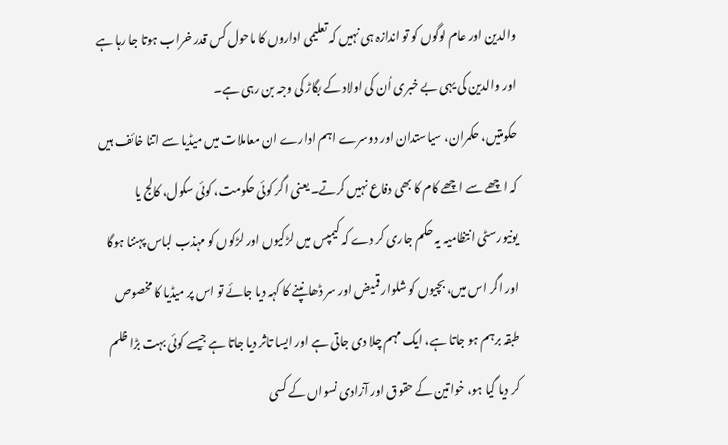والدین اور عام لوگوں کو تو اندازہ ہی نہیں کہ تعلیمی اداروں کا ماحول کس قدر خراب ہوتا جا رہا ہے اور والدین کی یہی بے خبری اُن کی اولاد کے بگاڑ کی وجہ بن رہی ہے۔
حکومتیں، حکمران، سیاستدان اور دوسرے اہم ادارے ان معاملات میں میڈیا سے اتنا خائف ہیں کہ اچھے سے اچھے کام کا بھی دفاع نہیں کرتے۔ یعنی اگر کوئی حکومت، کوئی سکول، کالج یا یونیورسٹی انتظامیہ یہ حکم جاری کر دے کہ کیمپس میں لڑکیوں اور لڑکوں کو مہذب لباس پہننا ہوگا اور اگر اس میں، بچیوں کو شلوار قمیض اور سر ڈھانپنے کا کہہ دیا جائے تو اس پر میڈیا کا مخصوص طبقہ برہم ہو جاتا ہے، ایک مہم چلا دی جاتی ہے اور ایسا تاثر دیا جاتا ہے جیسے کوئی بہت بڑا ظلم کر دیا گیا ہو، خواتین کے حقوق اور آزادی نسواں کے کسی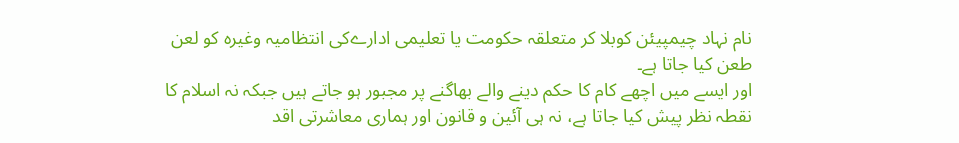نام نہاد چیمپیئن کوبلا کر متعلقہ حکومت یا تعلیمی ادارےکی انتظامیہ وغیرہ کو لعن طعن کیا جاتا ہے۔
اور ایسے میں اچھے کام کا حکم دینے والے بھاگنے پر مجبور ہو جاتے ہیں جبکہ نہ اسلام کا نقطہ نظر پیش کیا جاتا ہے، نہ ہی آئین و قانون اور ہماری معاشرتی اقد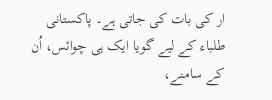ار کی بات کی جاتی ہے۔ پاکستانی طلباء کے لیے گویا ایک ہی چوائس، اُن کے سامنے،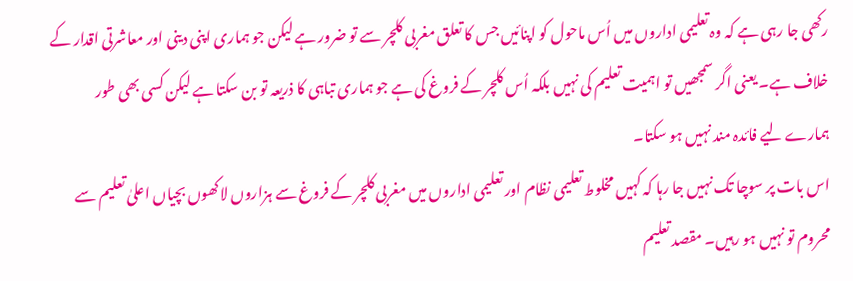رکھی جا رہی ہے کہ وہ تعلیمی اداروں میں اُس ماحول کو اپنائیں جس کا تعلق مغربی کلچر سے تو ضرور ہے لیکن جو ہماری اپنی دینی اور معاشرتی اقدار کے خلاف ہے۔ یعنی اگر سمجھیں تو اہمیت تعلیم کی نہیں بلکہ اُس کلچر کے فروغ کی ہے جو ہماری تباہی کا ذریعہ تو بن سکتا ہے لیکن کسی بھی طور ہمارے لیے فائدہ مند نہیں ہو سکتا۔
اس بات پر سوچا تک نہیں جا رہا کہ کہیں مخلوط تعلیمی نظام اور تعلیمی اداروں میں مغربی کلچر کے فروغ سے ہزاروں لاکھوں بچیاں اعلیٰ تعلیم سے محروم تو نہیں ہو رہیں۔ مقصد تعلیم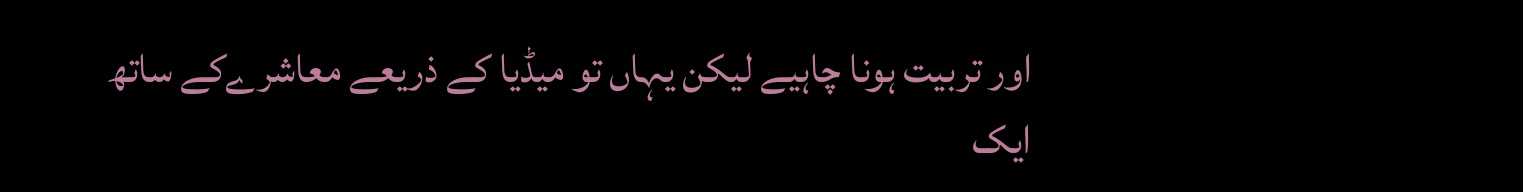اور تربیت ہونا چاہیے لیکن یہاں تو میڈیا کے ذریعے معاشرےکے ساتھ ایک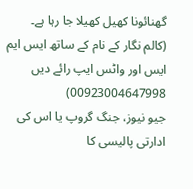گھنائونا کھیل کھیلا جا رہا ہے۔
(کالم نگار کے نام کے ساتھ ایس ایم ایس اور واٹس ایپ رائے دیں 00923004647998)
جیو نیوز، جنگ گروپ یا اس کی ادارتی پالیسی کا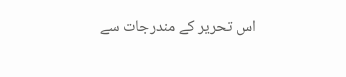اس تحریر کے مندرجات سے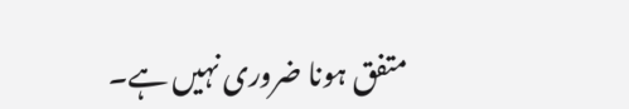متفق ہونا ضروری نہیں ہے۔